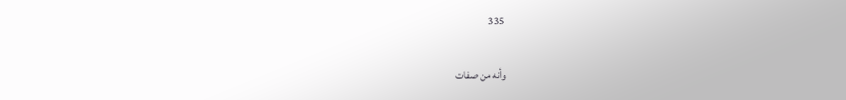335

وأنه من صفات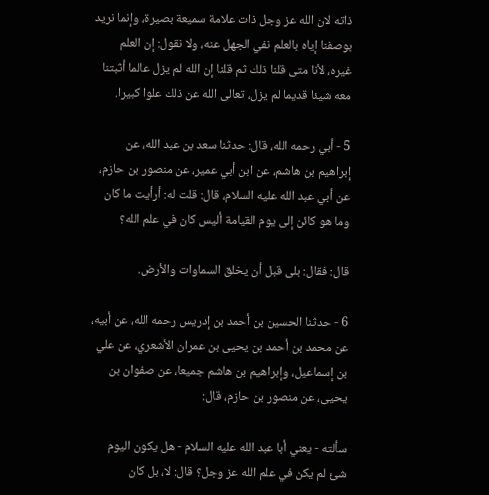ذاته لان الله عز وجل ذات علامة سميعة بصيرة، وإنما نريد بوصفنا إياه بالعلم نفي الجهل عنه، ولا نقول: إن العلم غيره، لأنا متى قلنا ذلك ثم قلنا إن الله لم يزل عالما أثبتنا معه شيئا قديما لم يزل، تعالى الله عن ذلك علوا كبيرا.

5 - أبي رحمه الله، قال: حدثنا سعد بن عبد الله، عن إبراهيم بن هاشم، عن ابن أبي عمير، عن منصور بن حازم، عن أبي عبد الله عليه السلام، قال: قلت له: أرأيت ما كان وما هو كائن إلى يوم القيامة أليس كان في علم الله؟

قال: فقال: بلى قبل أن يخلق السماوات والأرض.

6 - حدثنا الحسين بن أحمد بن إدريس رحمه الله، عن أبيه، عن محمد بن أحمد بن يحيى بن عمران الأشعري، عن علي بن إسماعيل، وإبراهيم بن هاشم جميعا، عن صفوان بن يحيى، عن منصور بن حازم، قال:

سألته - يعني أبا عبد الله عليه السلام - هل يكون اليوم شئ لم يكن في علم الله عز وجل؟ قال: لا، بل كان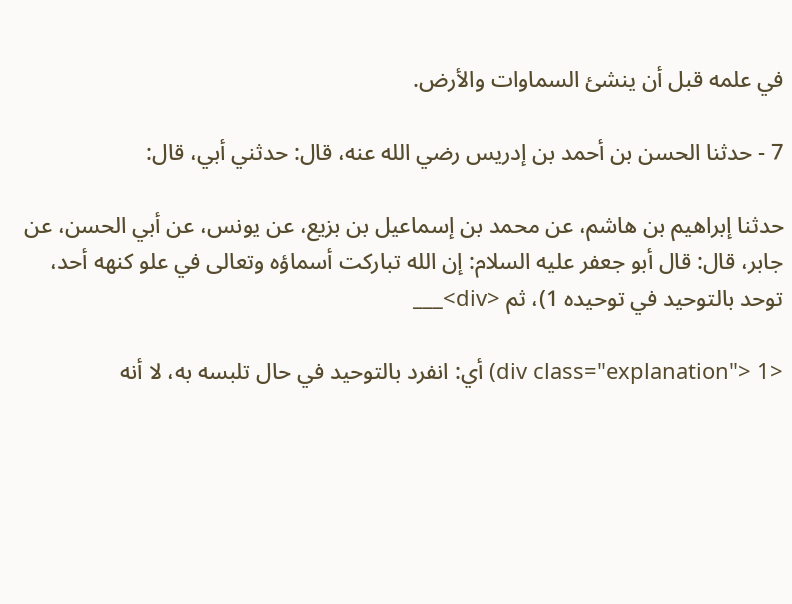في علمه قبل أن ينشئ السماوات والأرض.

7 - حدثنا الحسن بن أحمد بن إدريس رضي الله عنه، قال: حدثني أبي، قال:

حدثنا إبراهيم بن هاشم، عن محمد بن إسماعيل بن بزيع، عن يونس، عن أبي الحسن، عن جابر، قال: قال أبو جعفر عليه السلام: إن الله تباركت أسماؤه وتعالى في علو كنهه أحد، توحد بالتوحيد في توحيده 1)، ثم <div>___

<div class="explanation"> 1) أي: انفرد بالتوحيد في حال تلبسه به، لا أنه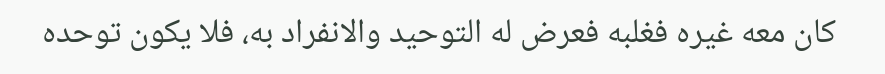كان معه غيره فغلبه فعرض له التوحيد والانفراد به، فلا يكون توحده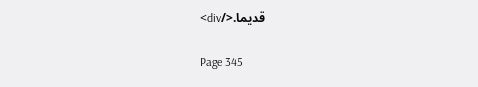قديما.</div>

Page 345